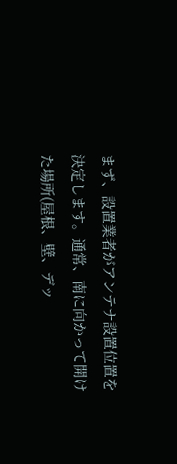まず、設置業者がアンテナ設置位置を決定します。通常、南に向かって開けた場所(屋根、壁、デッ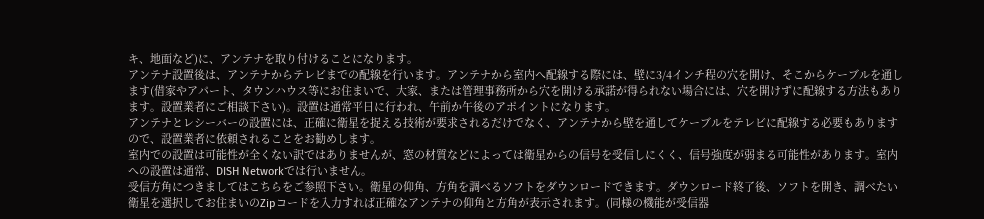キ、地面など)に、アンテナを取り付けることになります。
アンテナ設置後は、アンテナからテレビまでの配線を行います。アンテナから室内へ配線する際には、壁に3/4インチ程の穴を開け、そこからケーブルを通します(借家やアパート、タウンハウス等にお住まいで、大家、または管理事務所から穴を開ける承諾が得られない場合には、穴を開けずに配線する方法もあります。設置業者にご相談下さい)。設置は通常平日に行われ、午前か午後のアポイントになります。
アンテナとレシーバーの設置には、正確に衛星を捉える技術が要求されるだけでなく、アンテナから壁を通してケーブルをテレビに配線する必要もありますので、設置業者に依頼されることをお勧めします。
室内での設置は可能性が全くない訳ではありませんが、窓の材質などによっては衛星からの信号を受信しにくく、信号強度が弱まる可能性があります。室内への設置は通常、DISH Networkでは行いません。
受信方角につきましてはこちらをご参照下さい。衛星の仰角、方角を調べるソフトをダウンロードできます。ダウンロード終了後、ソフトを開き、調べたい衛星を選択してお住まいのZipコードを入力すれば正確なアンテナの仰角と方角が表示されます。(同様の機能が受信器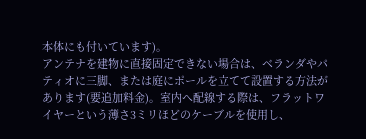本体にも付いています)。
アンテナを建物に直接固定できない場合は、ベランダやパティオに三脚、または庭にポールを立てて設置する方法があります(要追加料金)。室内へ配線する際は、フラットワイヤーという薄さ3ミリほどのケーブルを使用し、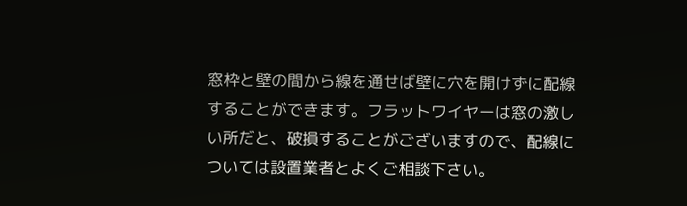窓枠と壁の間から線を通せば壁に穴を開けずに配線することができます。フラットワイヤーは窓の激しい所だと、破損することがございますので、配線については設置業者とよくご相談下さい。